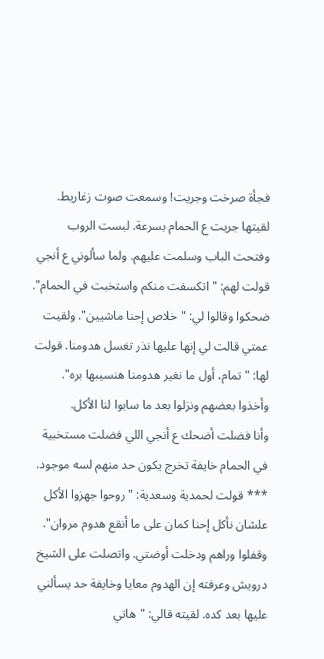فجأة صرخت وجريت! وسمعت صوت زغاريط. لقيتها جريت ع الحمام بسرعة. لبست الروب وفتحت الباب وسلمت عليهم. ولما سألوني ع أنجي قولت لهم: "اتكسفت منكم واستخبت في الحمام". ضحكوا وقالوا لي: "خلاص إحنا ماشيين". ولقيت عمتي قالت لي إنها عليها نذر تغسل هدومنا. قولت لها: "تمام، أول ما نغير هدومنا هنسيبها بره". وأخذوا بعضهم ونزلوا بعد ما سابوا لنا الأكل.
وأنا فضلت أضحك ع أنجي اللي فضلت مستخبية في الحمام خايفة تخرج يكون حد منهم لسه موجود. *** قولت لحمدية وسعدية: "روحوا جهزوا الأكل علشان نأكل إحنا كمان على ما أنقع هدوم مروان". وقفلوا وراهم ودخلت أوضتي. واتصلت على الشيخ درويش وعرفته إن الهدوم معايا وخايفة حد يسألني عليها بعد كده. لقيته قالي: "هاتي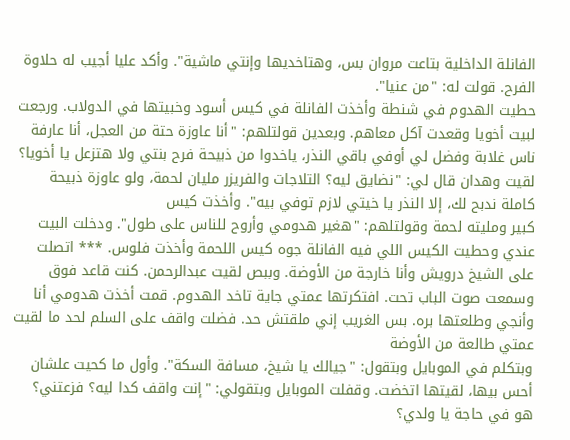الفانلة الداخلية بتاعت مروان بس، وهتاخديها وإنتي ماشية". وأكد عليا أجيب له حلاوة الفرح. قولت له: "من عنيا".
حطيت الهدوم في شنطة وأخذت الفانلة في كيس أسود وخبيتها في الدولاب. ورجعت لبيت أخويا وقعدت آكل معاهم. وبعدين قولتلهم: "أنا عاوزة حتة من العجل، أنا عارفة ناس غلابة وفضل لي أوفي باقي النذر، ياخدوا من ذبيحة فرح بنتي ولا هتزعل يا أخويا؟ لقيت وهدان قال لي: "نضايق ليه؟ التلاجات والفريزر مليان لحمة، ولو عاوزة ذبيحة كاملة ندبح لك، إلا النذر يا خيتي لازم توفي بيه". وأخذت كيس
كبير ومليته لحمة وقولتلهم: "هغير هدومي وأروح للناس على طول". ودخلت البيت عندي وحطيت الكيس اللي فيه الفانلة جوه كيس اللحمة وأخذت فلوس. *** اتصلت على الشيخ درويش وأنا خارجة من الأوضة. وببص لقيت عبدالرحمن. كنت قاعد فوق وسمعت صوت الباب تحت. افتكرتها عمتي جاية تاخد الهدوم. قمت أخذت هدومي أنا وأنجي وطلعتها بره. بس الغريب إني ملقتش حد. فضلت واقف على السلم لحد ما لقيت عمتي طالعة من الأوضة
وبتكلم في الموبايل وبتقول: "جيالك يا شيخ، مسافة السكة". وأول ما كحيت علشان أحس بيها، لقيتها اتخضت. وقفلت الموبايل وبتقولي: "إنت واقف كدا ليه؟ فزعتني؟ هو في حاجة يا ولدي؟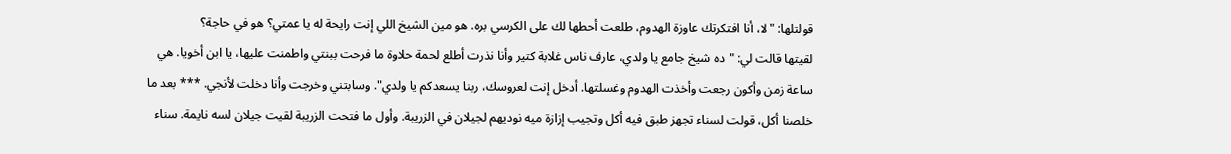قولتلها: "لا، أنا افتكرتك عاوزة الهدوم، طلعت أحطها لك على الكرسي بره. هو مين الشيخ اللي إنت رايحة له يا عمتي؟ هو في حاجة؟
لقيتها قالت لي: "ده شيخ جامع يا ولدي، عارف ناس غلابة كتير وأنا نذرت أطلع لحمة حلاوة ما فرحت ببنتي واطمنت عليها، يا ابن أخويا. هي ساعة زمن وأكون رجعت وأخذت الهدوم وغسلتها. أدخل إنت لعروسك، ربنا يسعدكم يا ولدي". وسابتني وخرجت وأنا دخلت لأنجي. *** بعد ما خلصنا أكل، قولت لسناء تجهز طبق فيه أكل وتجيب إزازة ميه نوديهم لجيلان في الزريبة. وأول ما فتحت الزريبة لقيت جيلان لسه نايمة. سناء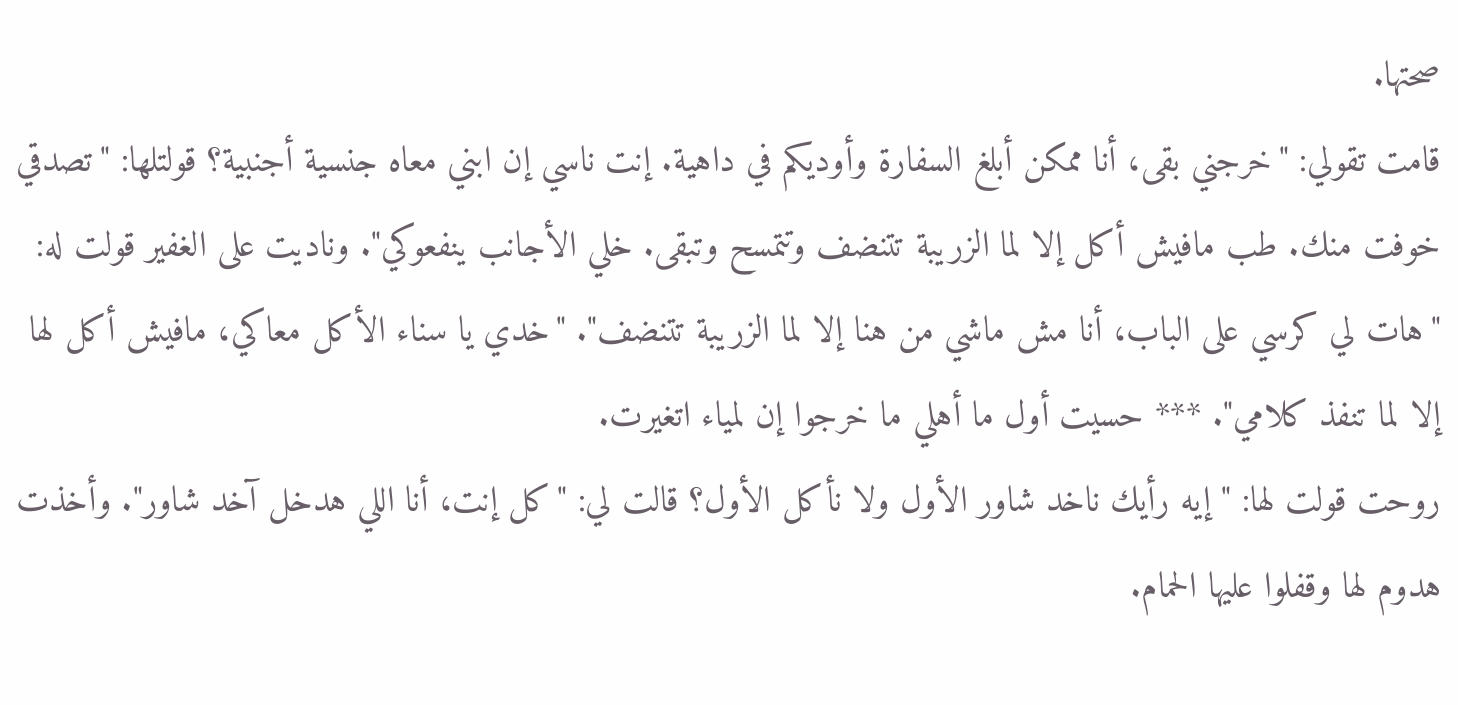صحتها.
قامت تقولي: "خرجني بقى، أنا ممكن أبلغ السفارة وأوديكم في داهية. إنت ناسي إن ابني معاه جنسية أجنبية؟ قولتلها: "تصدقي خوفت منك. طب مافيش أكل إلا لما الزريبة تتنضف وتتمسح وتبقى. خلي الأجانب ينفعوكي". وناديت على الغفير قولت له: "هات لي كرسي على الباب، أنا مش ماشي من هنا إلا لما الزريبة تتنضف". "خدي يا سناء الأكل معاكي، مافيش أكل لها إلا لما تنفذ كلامي". *** حسيت أول ما أهلي ما خرجوا إن لمياء اتغيرت.
روحت قولت لها: "إيه رأيك ناخد شاور الأول ولا نأكل الأول؟ قالت لي: "كل إنت، أنا اللي هدخل آخد شاور". وأخذت هدوم لها وقفلوا عليها الحمام.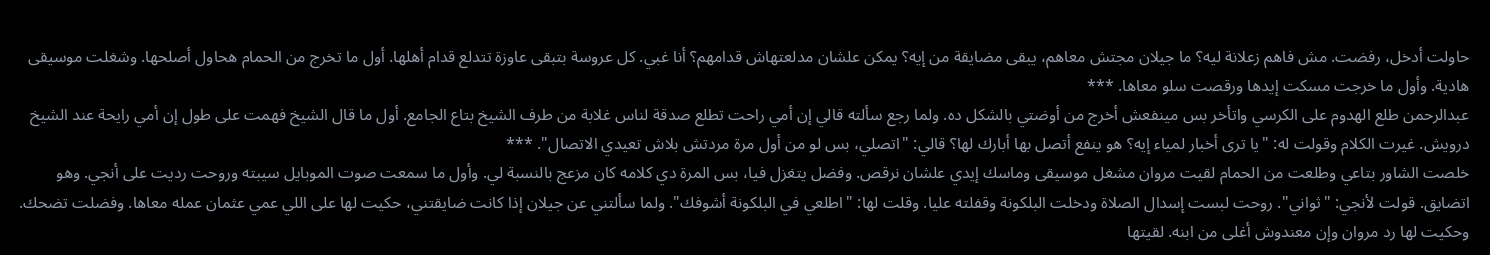حاولت أدخل، رفضت. مش فاهم زعلانة ليه؟ ما جيلان مجتش معاهم، يبقى مضايقة من إيه؟ يمكن علشان مدلعتهاش قدامهم؟ أنا غبي. كل عروسة بتبقى عاوزة تتدلع قدام أهلها. أول ما تخرج من الحمام هحاول أصلحها. وشغلت موسيقى هادية. وأول ما خرجت مسكت إيدها ورقصت سلو معاها. ***
عبدالرحمن طلع الهدوم على الكرسي واتأخر بس مينفعش أخرج من أوضتي بالشكل ده. ولما رجع سألته قالي إن أمي راحت تطلع صدقة لناس غلابة من طرف الشيخ بتاع الجامع. أول ما قال الشيخ فهمت على طول إن أمي رايحة عند الشيخ درويش. غيرت الكلام وقولت له: "يا ترى أخبار لمياء إيه؟ هو ينفع أتصل بها أبارك لها؟ قالي: "اتصلي، بس لو من أول مرة مردتش بلاش تعيدي الاتصال". ***
خلصت الشاور بتاعي وطلعت من الحمام لقيت مروان مشغل موسيقى وماسك إيدي علشان نرقص. وفضل يتغزل فيا، بس المرة دي كلامه كان مزعج بالنسبة لي. وأول ما سمعت صوت الموبايل سيبته وروحت رديت على أنجي. وهو اتضايق. قولت لأنجي: "ثواني". روحت لبست إسدال الصلاة ودخلت البلكونة وقفلته عليا. وقلت لها: "اطلعي في البلكونة أشوفك". ولما سألتني عن جيلان إذا كانت ضايقتني، حكيت لها على اللي عمي عثمان عمله معاها. وفضلت تضحك.
وحكيت لها رد مروان وإن معندوش أغلى من ابنه. لقيتها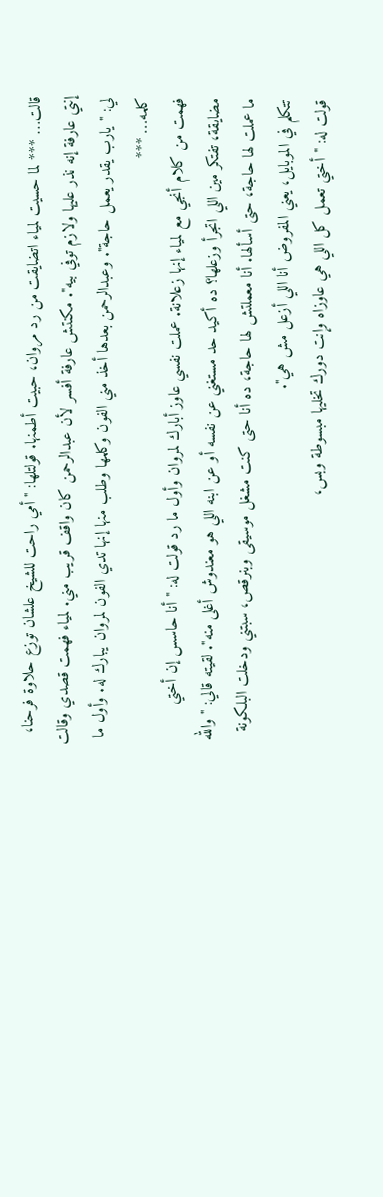قالت… *** لما حسيت لمياء اتضايقت من رد مروان، حبيت أطمنها. قولتلها: "أمي راحت للشيخ علشان توزع حلاوة فرحنا، إنتي عارفة إنه نذر عليها ولازم توفي بيه". مكنتش عارفة أفسر لأن عبدالرحمن كان واقف قريب مني. لمياء فهمت قصدي وقالت لي: "يارب يقدر يعمل حاجة". وعبدالرحمن بعدها أخذ مني الفون وكلمها وطلب منها إنها تدي الفون لمروان يبارك له. وأول ما كلمه… ***
فهمت من كلام أنجي مع لمياء إنها زعلانة. عملت نفسي عاوز أبارك لمروان وأول ما رد قولت له: "أنا حاسس إن أختي مضايقة، تفتكر مين اللي اتجرأ وزعلها؟ ده أكيد حد مستغني عن نفسه أو عن ابنه اللي هو معندوش أغلى منه". لقيته قالي: "والله ما عملت لها حاجة، حتى أسألها. أنا معملتش لها حاجة، ده أنا حتى كنت مشغل موسيقى وبنرقص، سبتني ودخلت البلكونة تتكلم في الموبايل، يعني المفروض أنا اللي أزعل مش هي".
قولت له: "أختي تعمل كل اللي هي عاوزاه وإنت دورك تخليها مبسوطة وبس،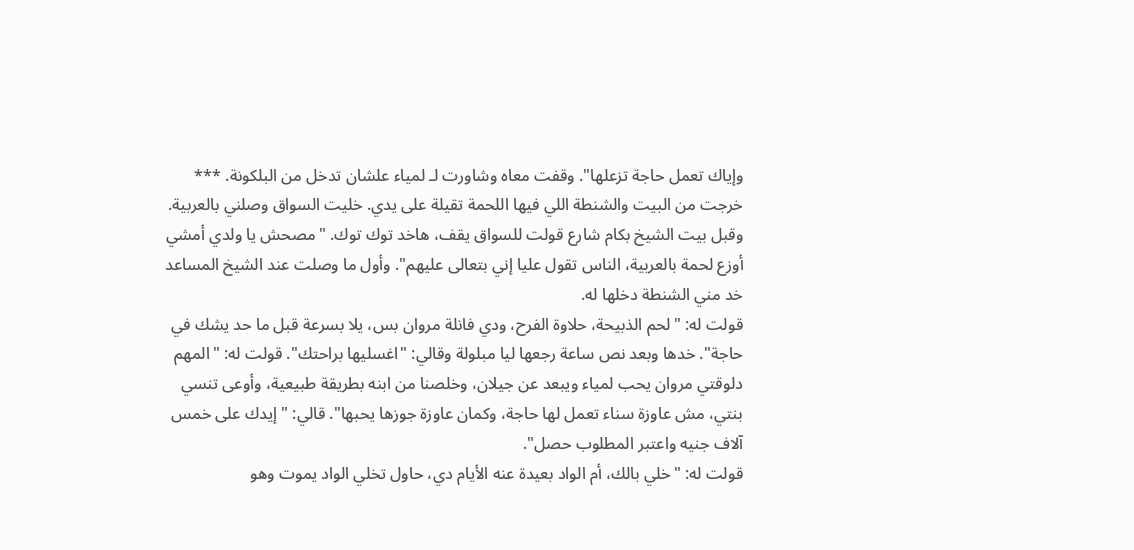وإياك تعمل حاجة تزعلها". وقفت معاه وشاورت لـ لمياء علشان تدخل من البلكونة. *** خرجت من البيت والشنطة اللي فيها اللحمة تقيلة على يدي. خليت السواق وصلني بالعربية. وقبل بيت الشيخ بكام شارع قولت للسواق يقف، هاخد توك توك. "مصحش يا ولدي أمشي أوزع لحمة بالعربية، الناس تقول عليا إني بتعالى عليهم". وأول ما وصلت عند الشيخ المساعد خد مني الشنطة دخلها له.
قولت له: "لحم الذبيحة، حلاوة الفرح، ودي فانلة مروان بس، يلا بسرعة قبل ما حد يشك في حاجة". خدها وبعد نص ساعة رجعها ليا مبلولة وقالي: "اغسليها براحتك". قولت له: "المهم دلوقتي مروان يحب لمياء ويبعد عن جيلان، وخلصنا من ابنه بطريقة طبيعية، وأوعى تنسي بنتي، مش عاوزة سناء تعمل لها حاجة، وكمان عاوزة جوزها يحبها". قالي: "إيدك على خمس آلاف جنيه واعتبر المطلوب حصل".
قولت له: "خلي بالك، أم الواد بعيدة عنه الأيام دي، حاول تخلي الواد يموت وهو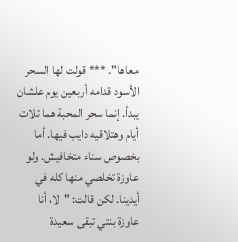معاها". *** قولت لها السحر الأسود قدامه أربعين يوم علشان يبدأ. إنما سحر المحبة هما تلات أيام وهتلاقيه دايب فيها. أما بخصوص سناء متخافيش. ولو عاوزة تخلصي منها كله في أيدينا. لكن قالت: "لا، أنا عاوزة بنتي تبقى سعيدة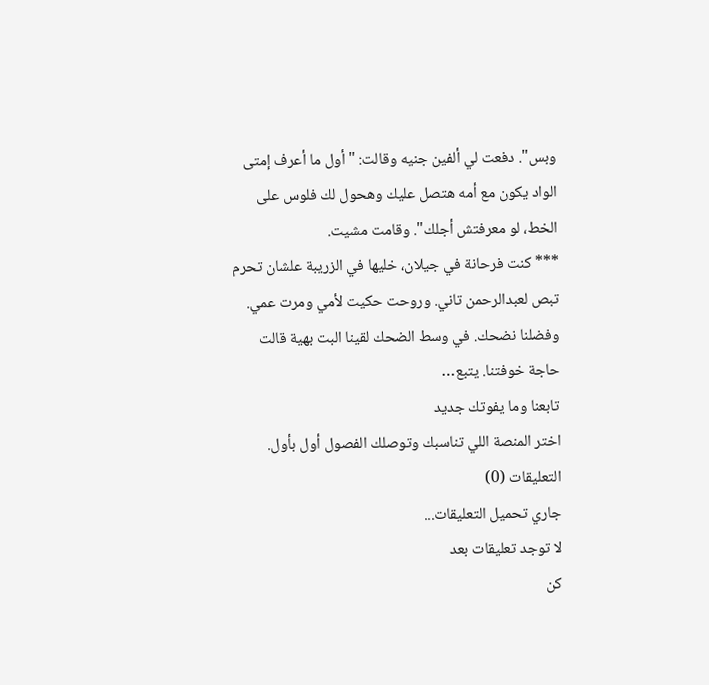وبس". دفعت لي ألفين جنيه وقالت: "أول ما أعرف إمتى الواد يكون مع أمه هتصل عليك وهحول لك فلوس على الخط، لو معرفتش أجلك". وقامت مشيت.
*** كنت فرحانة في جيلان، خليها في الزريبة علشان تحرم تبص لعبدالرحمن تاني. وروحت حكيت لأمي ومرت عمي. وفضلنا نضحك. في وسط الضحك لقينا البت بهية قالت حاجة خوفتنا. يتبع…
تابعنا وما يفوتك جديد
اختر المنصة اللي تناسبك وتوصلك الفصول أول بأول.
التعليقات (0)
جاري تحميل التعليقات...
لا توجد تعليقات بعد
كن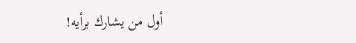أول من يشارك برأيه!